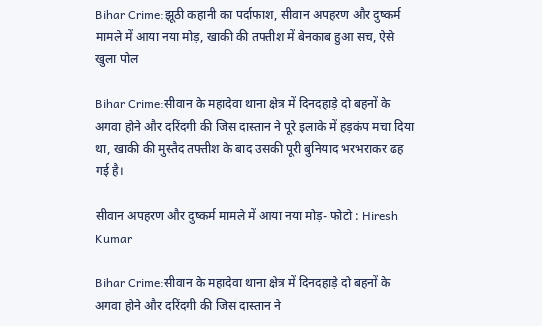Bihar Crime:झूठी कहानी का पर्दाफाश, सीवान अपहरण और दुष्कर्म मामले में आया नया मोड़, खाकी की तफ्तीश में बेनकाब हुआ सच, ऐसे खुला पोल

Bihar Crime:सीवान के महादेवा थाना क्षेत्र में दिनदहाड़े दो बहनों के अगवा होने और दरिंदगी की जिस दास्तान ने पूरे इलाके में हड़कंप मचा दिया था, खाकी की मुस्तैद तफ्तीश के बाद उसकी पूरी बुनियाद भरभराकर ढह गई है।

सीवान अपहरण और दुष्कर्म मामले में आया नया मोड़- फोटो : Hiresh Kumar

Bihar Crime:सीवान के महादेवा थाना क्षेत्र में दिनदहाड़े दो बहनों के अगवा होने और दरिंदगी की जिस दास्तान ने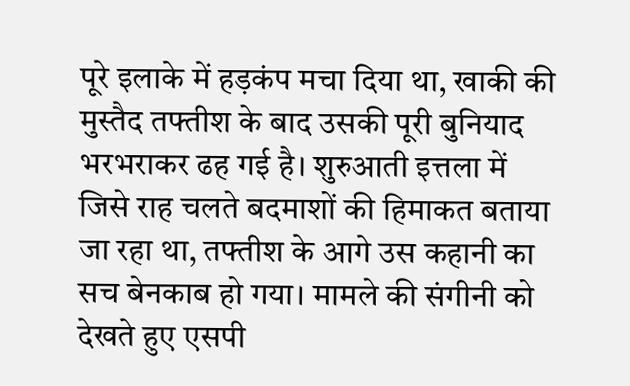पूरे इलाके में हड़कंप मचा दिया था, खाकी की मुस्तैद तफ्तीश के बाद उसकी पूरी बुनियाद भरभराकर ढह गई है। शुरुआती इत्तला में जिसे राह चलते बदमाशों की हिमाकत बताया जा रहा था, तफ्तीश के आगे उस कहानी का सच बेनकाब हो गया। मामले की संगीनी को देखते हुए एसपी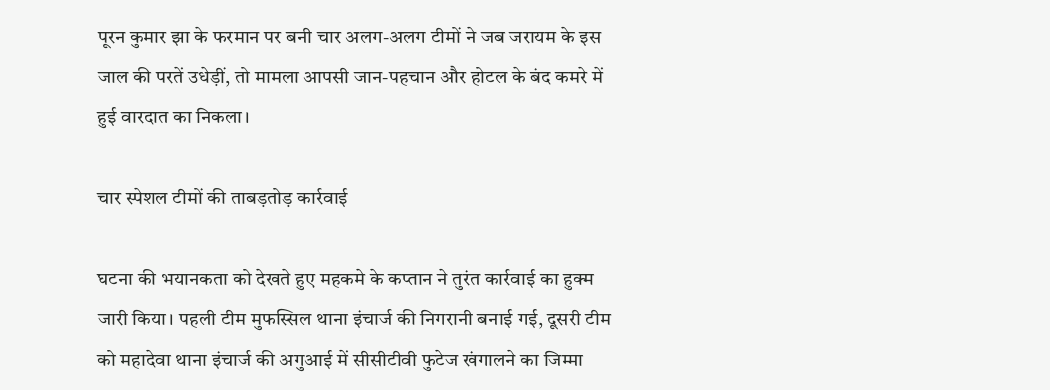पूरन कुमार झा के फरमान पर बनी चार अलग-अलग टीमों ने जब जरायम के इस जाल की परतें उधेड़ीं, तो मामला आपसी जान-पहचान और होटल के बंद कमरे में हुई वारदात का निकला।

चार स्पेशल टीमों की ताबड़तोड़ कार्रवाई

घटना की भयानकता को देखते हुए महकमे के कप्तान ने तुरंत कार्रवाई का हुक्म जारी किया। पहली टीम मुफस्सिल थाना इंचार्ज की निगरानी बनाई गई, दूसरी टीम को महादेवा थाना इंचार्ज की अगुआई में सीसीटीवी फुटेज खंगालने का जिम्मा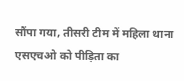सौंपा गया, तीसरी टीम में महिला थाना एसएचओ को पीड़िता का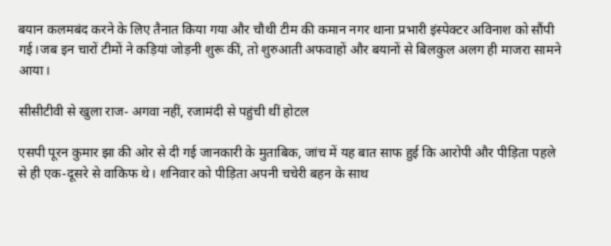बयान कलमबंद करने के लिए तैनात किया गया और चौथी टीम की कमान नगर थाना प्रभारी इंस्पेक्टर अविनाश को सौंपी गई।जब इन चारों टीमों ने कड़ियां जोड़नी शुरू कीं, तो शुरुआती अफवाहों और बयानों से बिलकुल अलग ही माजरा सामने आया।

सीसीटीवी से खुला राज- अगवा नहीं, रजामंदी से पहुंची थीं होटल

एसपी पूरन कुमार झा की ओर से दी गई जानकारी के मुताबिक, जांच में यह बात साफ हुई कि आरोपी और पीड़िता पहले से ही एक-दूसरे से वाकिफ थे। शनिवार को पीड़िता अपनी चचेरी बहन के साथ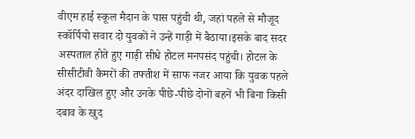वीएम हाई स्कूल मैदान के पास पहुंची थी, जहां पहले से मौजूद स्कॉर्पियो सवार दो युवकों ने उन्हें गाड़ी में बैठाया।इसके बाद सदर अस्पताल होते हुए गाड़ी सीधे होटल मनपसंद पहुंची। होटल के सीसीटीवी कैमरों की तफ्तीश में साफ नजर आया कि युवक पहले अंदर दाखिल हुए और उनके पीछे-पीछे दोनों बहनें भी बिना किसी दबाव के खुद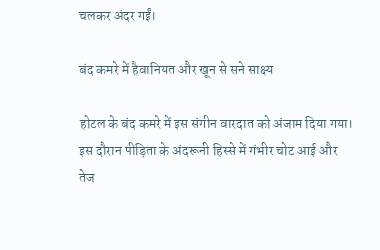चलकर अंदर गईं।

बंद कमरे में हैवानियत और खून से सने साक्ष्य

होटल के बंद कमरे में इस संगीन वारदात को अंजाम दिया गया। इस दौरान पीड़िता के अंदरूनी हिस्से में गंभीर चोट आई और तेज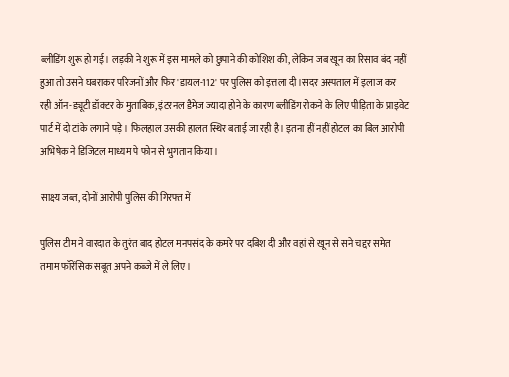ब्लीडिंग शुरू हो गई। लड़की ने शुरू में इस मामले को छुपाने की कोशिश की, लेकिन जब खून का रिसाव बंद नहीं हुआ तो उसने घबराकर परिजनों और फिर 'डायल-112' पर पुलिस को इत्तला दी।सदर अस्पताल में इलाज कर रही ऑन-ड्यूटी डॉक्टर के मुताबिक, इंटरनल डैमेज ज्यादा होने के कारण ब्लीडिंग रोकने के लिए पीड़िता के प्राइवेट पार्ट में दो टांके लगाने पड़े। फिलहाल उसकी हालत स्थिर बताई जा रही है। इतना हीं नहीं होटल का बिल आरोपी अभिषेक ने डिजिटल माध्यम पे फोन से भुगतान किया।

साक्ष्य जब्त, दोनों आरोपी पुलिस की गिरफ्त में

पुलिस टीम ने वारदात के तुरंत बाद होटल मनपसंद के कमरे पर दबिश दी और वहां से खून से सने चद्दर समेत तमाम फॉरेंसिक सबूत अपने कब्जे में ले लिए।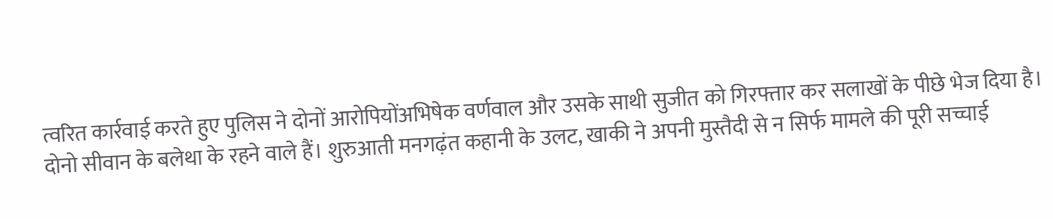त्वरित कार्रवाई करते हुए पुलिस ने दोनों आरोपियोंअभिषेक वर्णवाल और उसके साथी सुजीत को गिरफ्तार कर सलाखों के पीछे भेज दिया है। दोनो सीवान के बलेथा के रहने वाले हैं। शुरुआती मनगढ़ंत कहानी के उलट, खाकी ने अपनी मुस्तैदी से न सिर्फ मामले की पूरी सच्चाई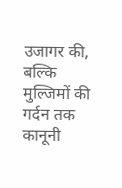उजागर की, बल्कि मुल्जिमों की गर्दन तक कानूनी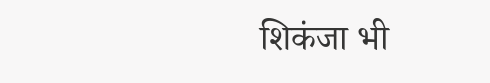शिकंजा भी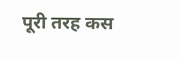पूरी तरह कस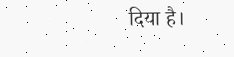दिया है।